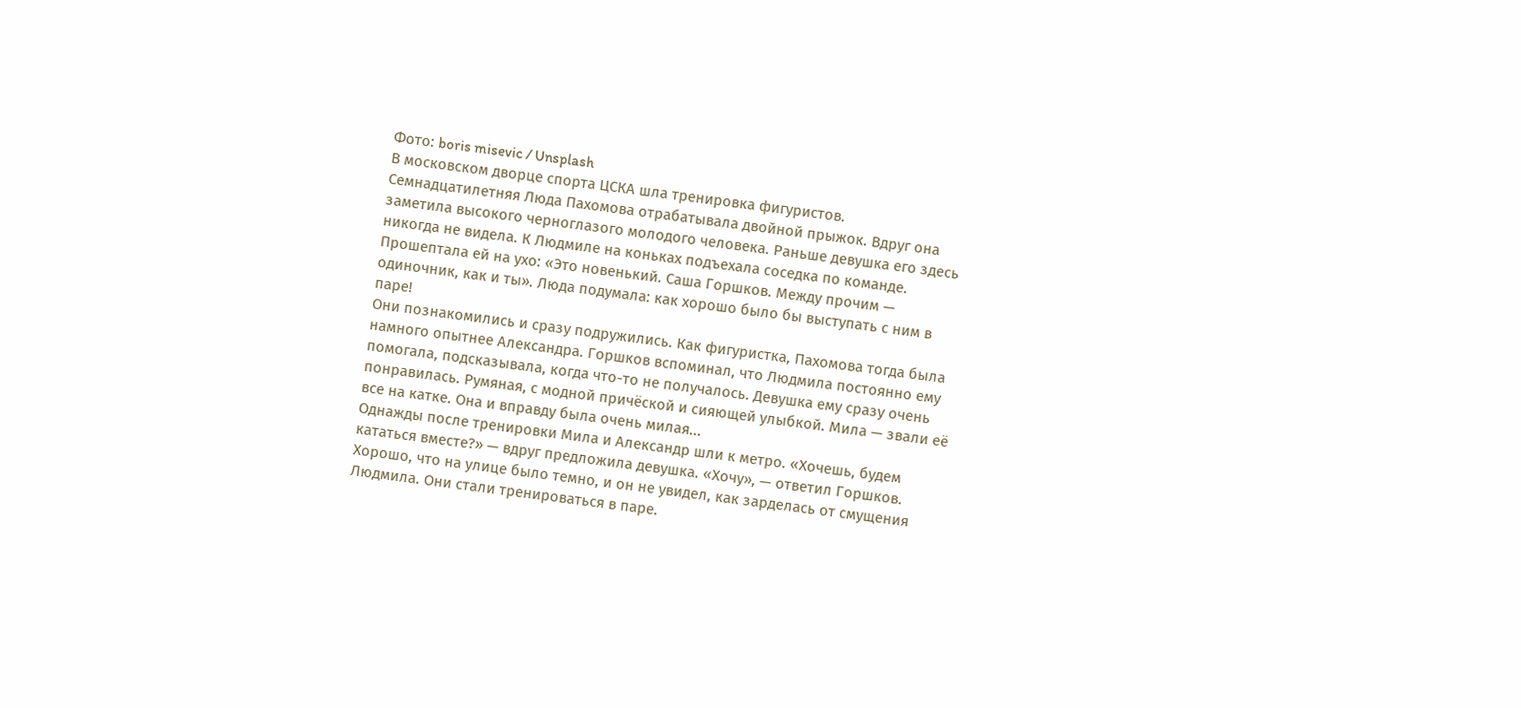Фото: boris misevic / Unsplash
В московском дворце спорта ЦСКА шла тренировка фигуристов. Семнадцатилетняя Люда Пахомова отрабатывала двойной прыжок. Вдруг она заметила высокого черноглазого молодого человека. Раньше девушка его здесь никогда не видела. К Людмиле на коньках подъехала соседка по команде. Прошептала ей на ухо: «Это новенький. Саша Горшков. Между прочим — одиночник, как и ты». Люда подумала: как хорошо было бы выступать с ним в паре!
Они познакомились и сразу подружились. Как фигуристка, Пахомова тогда была намного опытнее Александра. Горшков вспоминал, что Людмила постоянно ему помогала, подсказывала, когда что-то не получалось. Девушка ему сразу очень понравилась. Румяная, с модной причёской и сияющей улыбкой. Мила — звали её все на катке. Она и вправду была очень милая...
Однажды после тренировки Мила и Александр шли к метро. «Хочешь, будем кататься вместе?» — вдруг предложила девушка. «Хочу», — ответил Горшков. Хорошо, что на улице было темно, и он не увидел, как зарделась от смущения Людмила. Они стали тренироваться в паре.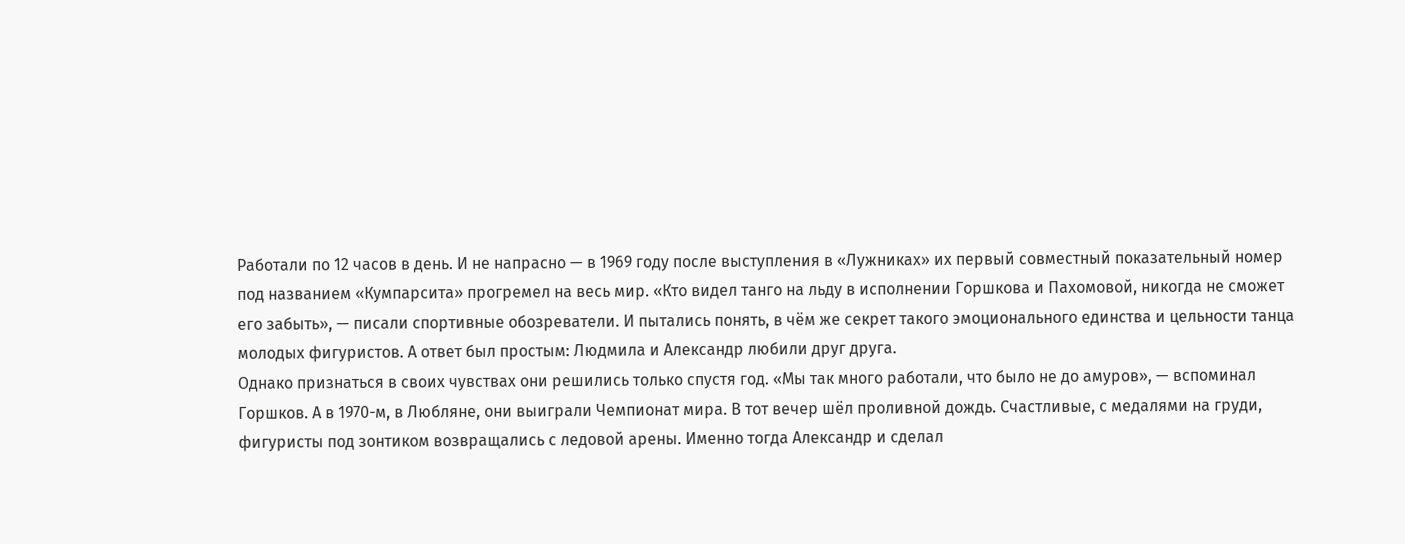Работали по 12 часов в день. И не напрасно — в 1969 году после выступления в «Лужниках» их первый совместный показательный номер под названием «Кумпарсита» прогремел на весь мир. «Кто видел танго на льду в исполнении Горшкова и Пахомовой, никогда не сможет его забыть», — писали спортивные обозреватели. И пытались понять, в чём же секрет такого эмоционального единства и цельности танца молодых фигуристов. А ответ был простым: Людмила и Александр любили друг друга.
Однако признаться в своих чувствах они решились только спустя год. «Мы так много работали, что было не до амуров», — вспоминал Горшков. А в 1970-м, в Любляне, они выиграли Чемпионат мира. В тот вечер шёл проливной дождь. Счастливые, с медалями на груди, фигуристы под зонтиком возвращались с ледовой арены. Именно тогда Александр и сделал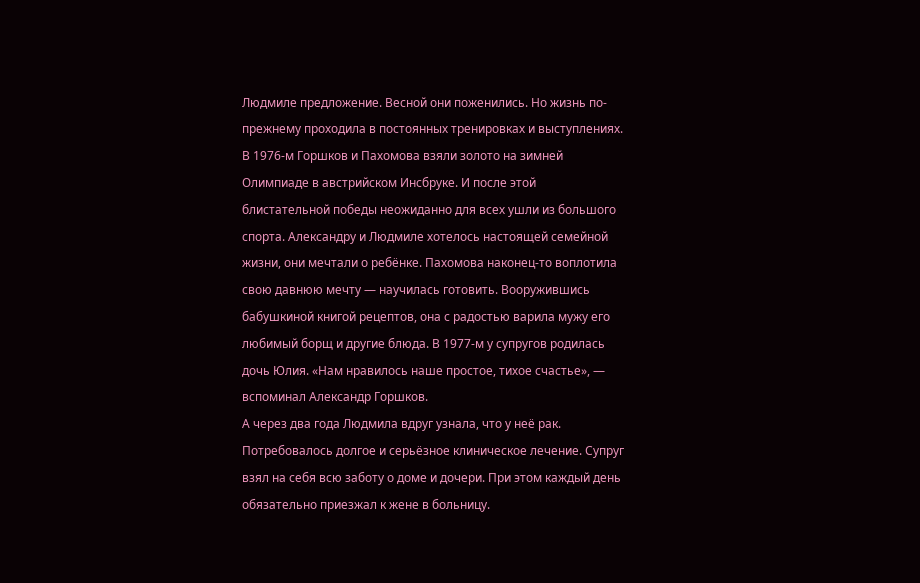Людмиле предложение. Весной они поженились. Но жизнь по-прежнему проходила в постоянных тренировках и выступлениях. В 1976-м Горшков и Пахомова взяли золото на зимней Олимпиаде в австрийском Инсбруке. И после этой блистательной победы неожиданно для всех ушли из большого спорта. Александру и Людмиле хотелось настоящей семейной жизни, они мечтали о ребёнке. Пахомова наконец-то воплотила свою давнюю мечту — научилась готовить. Вооружившись бабушкиной книгой рецептов, она с радостью варила мужу его любимый борщ и другие блюда. В 1977-м у супругов родилась дочь Юлия. «Нам нравилось наше простое, тихое счастье», — вспоминал Александр Горшков.
А через два года Людмила вдруг узнала, что у неё рак. Потребовалось долгое и серьёзное клиническое лечение. Супруг взял на себя всю заботу о доме и дочери. При этом каждый день обязательно приезжал к жене в больницу.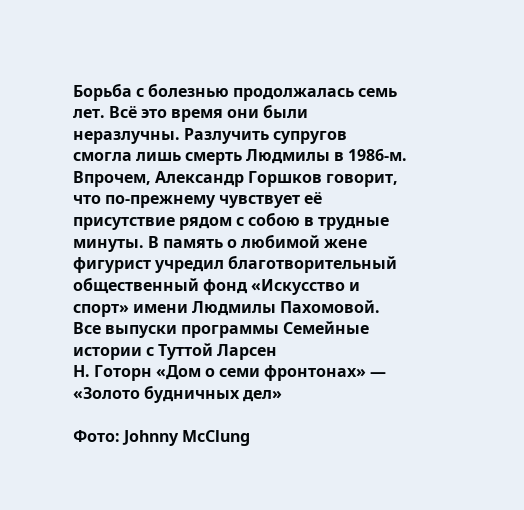Борьба с болезнью продолжалась семь лет. Всё это время они были неразлучны. Разлучить супругов смогла лишь смерть Людмилы в 1986-м. Впрочем, Александр Горшков говорит, что по-прежнему чувствует её присутствие рядом с собою в трудные минуты. В память о любимой жене фигурист учредил благотворительный общественный фонд «Искусство и спорт» имени Людмилы Пахомовой.
Все выпуски программы Семейные истории с Туттой Ларсен
Н. Готорн «Дом о семи фронтонах» — «Золото будничных дел»

Фото: Johnny McClung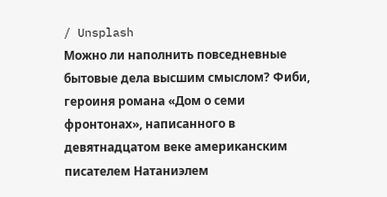/ Unsplash
Можно ли наполнить повседневные бытовые дела высшим смыслом? Фиби, героиня романа «Дом о семи фронтонах», написанного в девятнадцатом веке американским писателем Натаниэлем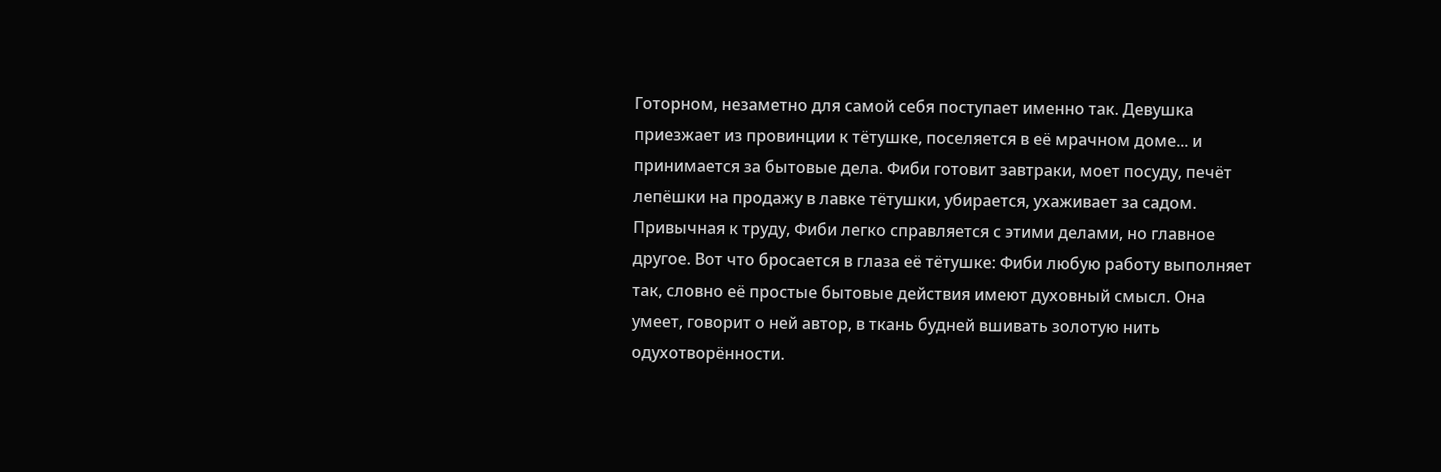Готорном, незаметно для самой себя поступает именно так. Девушка приезжает из провинции к тётушке, поселяется в её мрачном доме... и принимается за бытовые дела. Фиби готовит завтраки, моет посуду, печёт лепёшки на продажу в лавке тётушки, убирается, ухаживает за садом. Привычная к труду, Фиби легко справляется с этими делами, но главное другое. Вот что бросается в глаза её тётушке: Фиби любую работу выполняет так, словно её простые бытовые действия имеют духовный смысл. Она умеет, говорит о ней автор, в ткань будней вшивать золотую нить одухотворённости.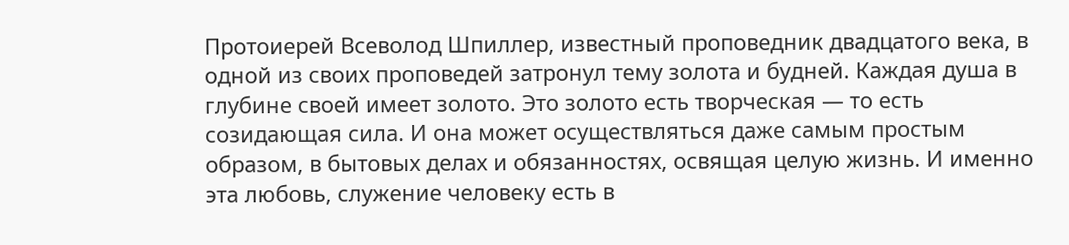Протоиерей Всеволод Шпиллер, известный проповедник двадцатого века, в одной из своих проповедей затронул тему золота и будней. Каждая душа в глубине своей имеет золото. Это золото есть творческая — то есть созидающая сила. И она может осуществляться даже самым простым образом, в бытовых делах и обязанностях, освящая целую жизнь. И именно эта любовь, служение человеку есть в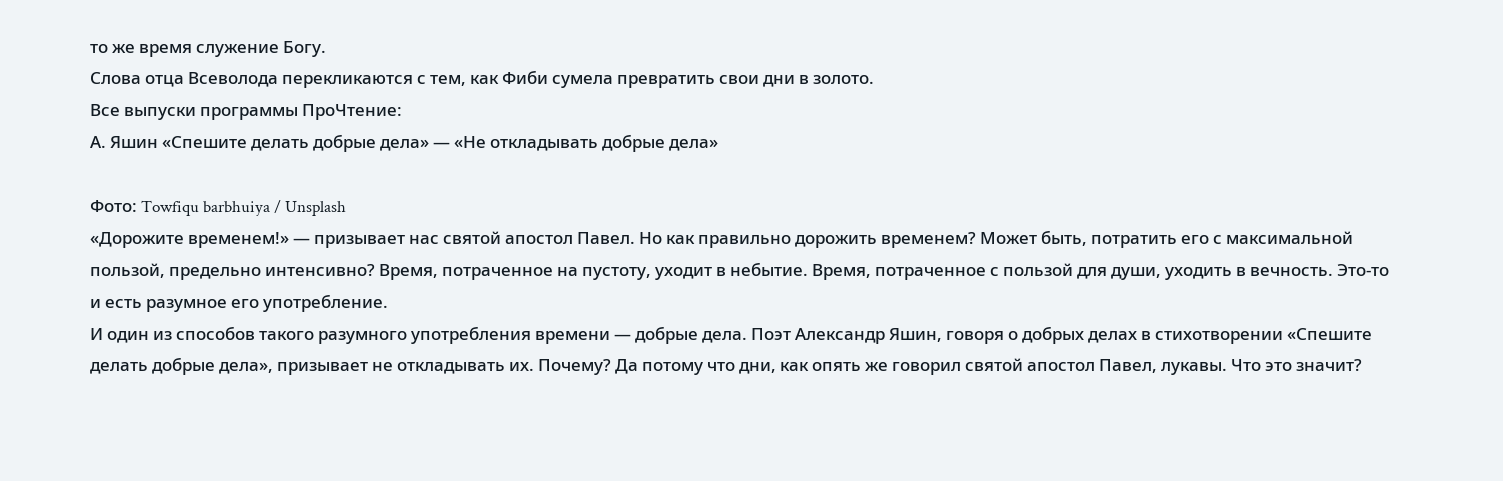то же время служение Богу.
Слова отца Всеволода перекликаются с тем, как Фиби сумела превратить свои дни в золото.
Все выпуски программы ПроЧтение:
А. Яшин «Спешите делать добрые дела» — «Не откладывать добрые дела»

Фото: Towfiqu barbhuiya / Unsplash
«Дорожите временем!» — призывает нас святой апостол Павел. Но как правильно дорожить временем? Может быть, потратить его с максимальной пользой, предельно интенсивно? Время, потраченное на пустоту, уходит в небытие. Время, потраченное с пользой для души, уходить в вечность. Это-то и есть разумное его употребление.
И один из способов такого разумного употребления времени — добрые дела. Поэт Александр Яшин, говоря о добрых делах в стихотворении «Спешите делать добрые дела», призывает не откладывать их. Почему? Да потому что дни, как опять же говорил святой апостол Павел, лукавы. Что это значит?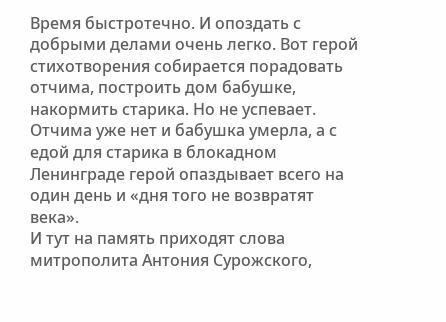Время быстротечно. И опоздать с добрыми делами очень легко. Вот герой стихотворения собирается порадовать отчима, построить дом бабушке, накормить старика. Но не успевает. Отчима уже нет и бабушка умерла, а с едой для старика в блокадном Ленинграде герой опаздывает всего на один день и «дня того не возвратят века».
И тут на память приходят слова митрополита Антония Сурожского,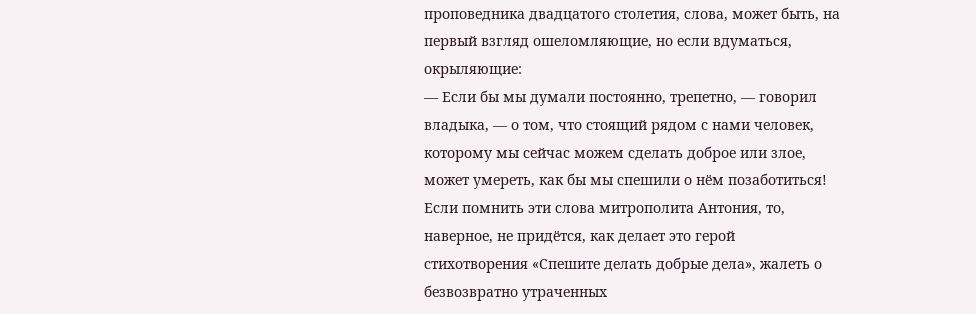проповедника двадцатого столетия, слова, может быть, на первый взгляд ошеломляющие, но если вдуматься, окрыляющие:
— Если бы мы думали постоянно, трепетно, — говорил владыка, — о том, что стоящий рядом с нами человек, которому мы сейчас можем сделать доброе или злое, может умереть, как бы мы спешили о нём позаботиться!
Если помнить эти слова митрополита Антония, то, наверное, не придётся, как делает это герой стихотворения «Спешите делать добрые дела», жалеть о безвозвратно утраченных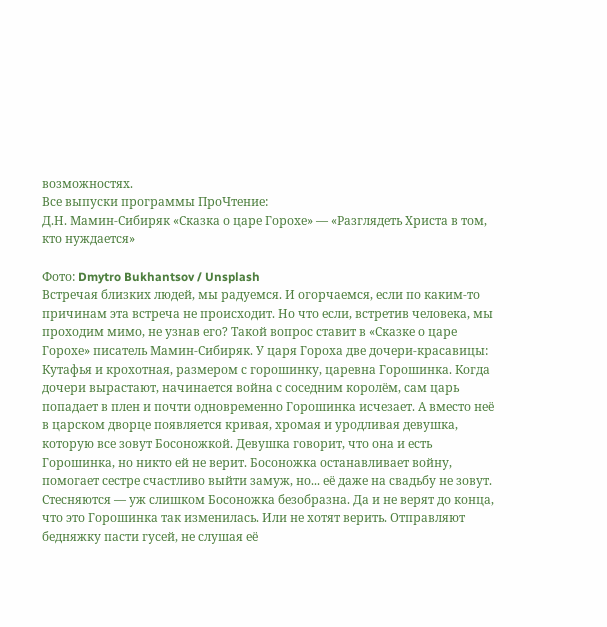возможностях.
Все выпуски программы ПроЧтение:
Д.Н. Мамин-Сибиряк «Сказка о царе Горохе» — «Разглядеть Христа в том, кто нуждается»

Фото: Dmytro Bukhantsov / Unsplash
Встречая близких людей, мы радуемся. И огорчаемся, если по каким-то причинам эта встреча не происходит. Но что если, встретив человека, мы проходим мимо, не узнав его? Такой вопрос ставит в «Сказке о царе Горохе» писатель Мамин-Сибиряк. У царя Гороха две дочери-красавицы: Кутафья и крохотная, размером с горошинку, царевна Горошинка. Когда дочери вырастают, начинается война с соседним королём, сам царь попадает в плен и почти одновременно Горошинка исчезает. А вместо неё в царском дворце появляется кривая, хромая и уродливая девушка, которую все зовут Босоножкой. Девушка говорит, что она и есть Горошинка, но никто ей не верит. Босоножка останавливает войну, помогает сестре счастливо выйти замуж, но... её даже на свадьбу не зовут. Стесняются — уж слишком Босоножка безобразна. Да и не верят до конца, что это Горошинка так изменилась. Или не хотят верить. Отправляют бедняжку пасти гусей, не слушая её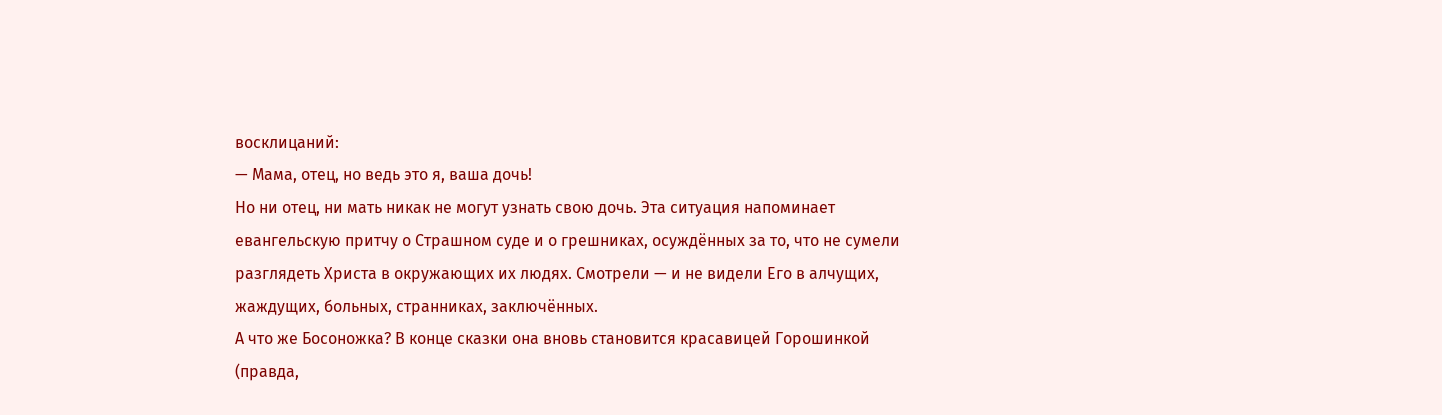восклицаний:
— Мама, отец, но ведь это я, ваша дочь!
Но ни отец, ни мать никак не могут узнать свою дочь. Эта ситуация напоминает евангельскую притчу о Страшном суде и о грешниках, осуждённых за то, что не сумели разглядеть Христа в окружающих их людях. Смотрели — и не видели Его в алчущих, жаждущих, больных, странниках, заключённых.
А что же Босоножка? В конце сказки она вновь становится красавицей Горошинкой (правда,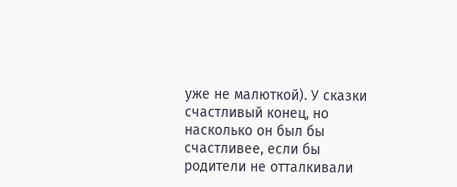уже не малюткой). У сказки счастливый конец, но насколько он был бы счастливее, если бы родители не отталкивали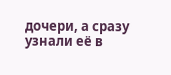дочери, а сразу узнали её в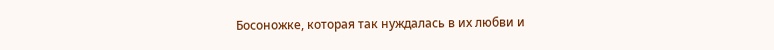Босоножке, которая так нуждалась в их любви и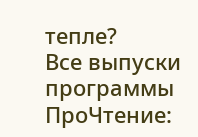тепле?
Все выпуски программы ПроЧтение: